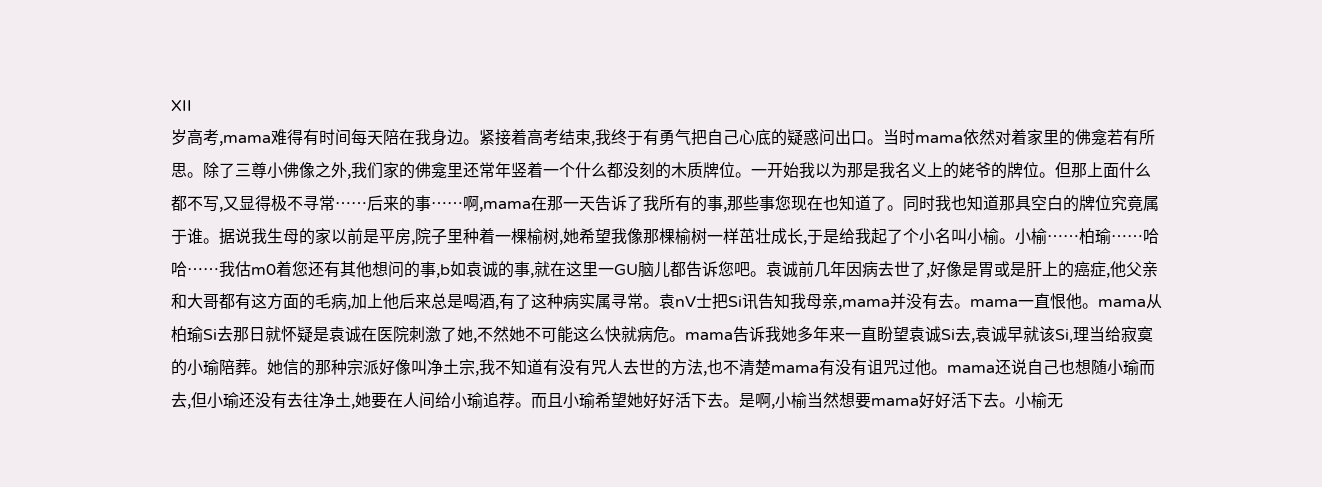XII
岁高考,mama难得有时间每天陪在我身边。紧接着高考结束,我终于有勇气把自己心底的疑惑问出口。当时mama依然对着家里的佛龛若有所思。除了三尊小佛像之外,我们家的佛龛里还常年竖着一个什么都没刻的木质牌位。一开始我以为那是我名义上的姥爷的牌位。但那上面什么都不写,又显得极不寻常……后来的事……啊,mama在那一天告诉了我所有的事,那些事您现在也知道了。同时我也知道那具空白的牌位究竟属于谁。据说我生母的家以前是平房,院子里种着一棵榆树,她希望我像那棵榆树一样茁壮成长,于是给我起了个小名叫小榆。小榆……柏瑜……哈哈……我估m0着您还有其他想问的事,b如袁诚的事,就在这里一GU脑儿都告诉您吧。袁诚前几年因病去世了,好像是胃或是肝上的癌症,他父亲和大哥都有这方面的毛病,加上他后来总是喝酒,有了这种病实属寻常。袁nV士把Si讯告知我母亲,mama并没有去。mama一直恨他。mama从柏瑜Si去那日就怀疑是袁诚在医院刺激了她,不然她不可能这么快就病危。mama告诉我她多年来一直盼望袁诚Si去,袁诚早就该Si,理当给寂寞的小瑜陪葬。她信的那种宗派好像叫净土宗,我不知道有没有咒人去世的方法,也不清楚mama有没有诅咒过他。mama还说自己也想随小瑜而去,但小瑜还没有去往净土,她要在人间给小瑜追荐。而且小瑜希望她好好活下去。是啊,小榆当然想要mama好好活下去。小榆无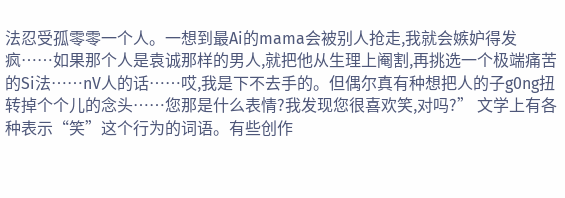法忍受孤零零一个人。一想到最Ai的mama会被别人抢走,我就会嫉妒得发疯……如果那个人是袁诚那样的男人,就把他从生理上阉割,再挑选一个极端痛苦的Si法……nV人的话……哎,我是下不去手的。但偶尔真有种想把人的子g0ng扭转掉个个儿的念头……您那是什么表情?我发现您很喜欢笑,对吗?” 文学上有各种表示“笑”这个行为的词语。有些创作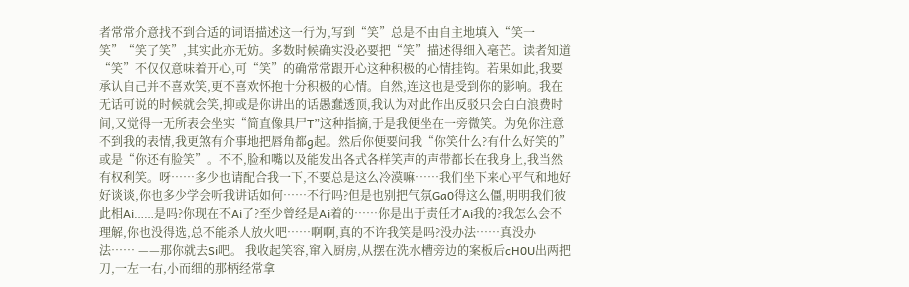者常常介意找不到合适的词语描述这一行为,写到“笑”总是不由自主地填入“笑一笑”“笑了笑”,其实此亦无妨。多数时候确实没必要把“笑”描述得细入毫芒。读者知道“笑”不仅仅意味着开心,可“笑”的确常常跟开心这种积极的心情挂钩。若果如此,我要承认自己并不喜欢笑,更不喜欢怀抱十分积极的心情。自然,连这也是受到你的影响。我在无话可说的时候就会笑,抑或是你讲出的话愚蠢透顶,我认为对此作出反驳只会白白浪费时间,又觉得一无所表会坐实“简直像具尸T”这种指摘,于是我便坐在一旁微笑。为免你注意不到我的表情,我更煞有介事地把唇角都g起。然后你便要问我“你笑什么?有什么好笑的”或是“你还有脸笑”。不不,脸和嘴以及能发出各式各样笑声的声带都长在我身上,我当然有权利笑。呀……多少也请配合我一下,不要总是这么冷漠嘛……我们坐下来心平气和地好好谈谈,你也多少学会听我讲话如何……不行吗?但是也别把气氛Ga0得这么僵,明明我们彼此相Ai……是吗?你现在不Ai了?至少曾经是Ai着的……你是出于责任才Ai我的?我怎么会不理解,你也没得选,总不能杀人放火吧……啊啊,真的不许我笑是吗?没办法……真没办法…… ——那你就去Si吧。 我收起笑容,窜入厨房,从摆在洗水槽旁边的案板后cH0U出两把刀,一左一右,小而细的那柄经常拿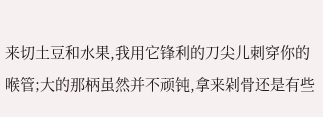来切土豆和水果,我用它锋利的刀尖儿刺穿你的喉管;大的那柄虽然并不顽钝,拿来剁骨还是有些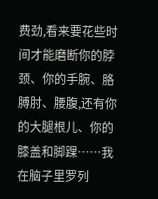费劲,看来要花些时间才能磨断你的脖颈、你的手腕、胳膊肘、腰腹,还有你的大腿根儿、你的膝盖和脚踝……我在脑子里罗列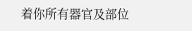着你所有器官及部位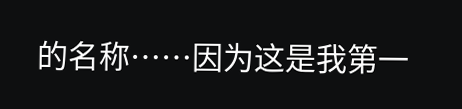的名称……因为这是我第一